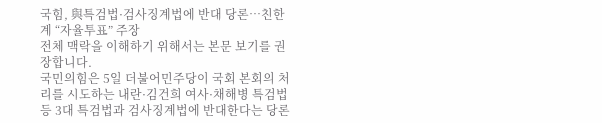국힘, 與특검법·검사징계법에 반대 당론…친한계 “자율투표” 주장
전체 맥락을 이해하기 위해서는 본문 보기를 권장합니다.
국민의힘은 5일 더불어민주당이 국회 본회의 처리를 시도하는 내란·김건희 여사·채해병 특검법 등 3대 특검법과 검사징계법에 반대한다는 당론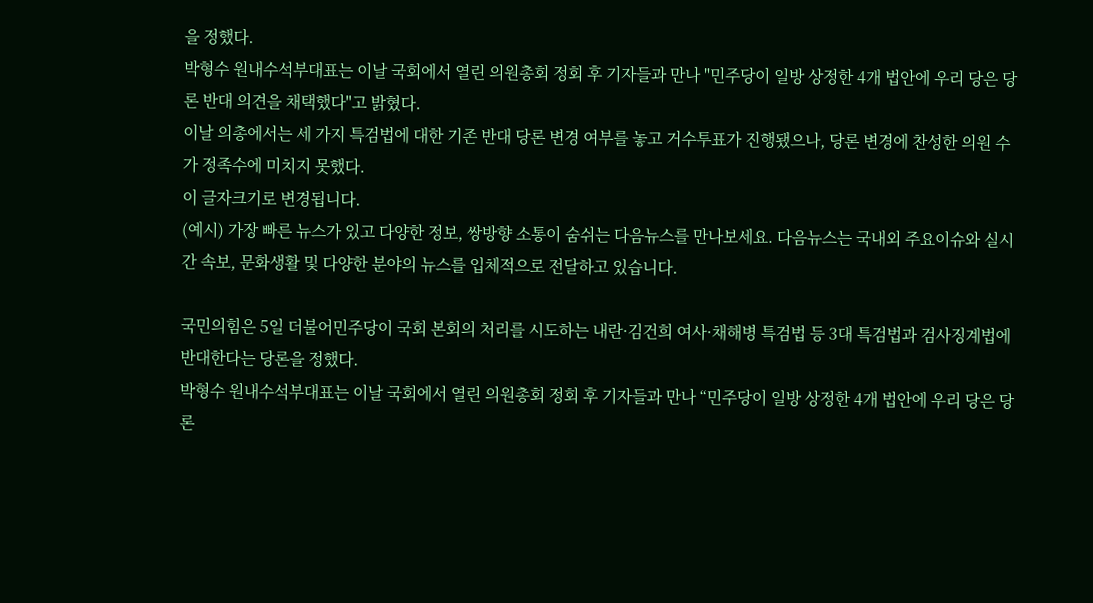을 정했다.
박형수 원내수석부대표는 이날 국회에서 열린 의원총회 정회 후 기자들과 만나 "민주당이 일방 상정한 4개 법안에 우리 당은 당론 반대 의견을 채택했다"고 밝혔다.
이날 의총에서는 세 가지 특검법에 대한 기존 반대 당론 변경 여부를 놓고 거수투표가 진행됐으나, 당론 변경에 찬성한 의원 수가 정족수에 미치지 못했다.
이 글자크기로 변경됩니다.
(예시) 가장 빠른 뉴스가 있고 다양한 정보, 쌍방향 소통이 숨쉬는 다음뉴스를 만나보세요. 다음뉴스는 국내외 주요이슈와 실시간 속보, 문화생활 및 다양한 분야의 뉴스를 입체적으로 전달하고 있습니다.

국민의힘은 5일 더불어민주당이 국회 본회의 처리를 시도하는 내란·김건희 여사·채해병 특검법 등 3대 특검법과 검사징계법에 반대한다는 당론을 정했다.
박형수 원내수석부대표는 이날 국회에서 열린 의원총회 정회 후 기자들과 만나 “민주당이 일방 상정한 4개 법안에 우리 당은 당론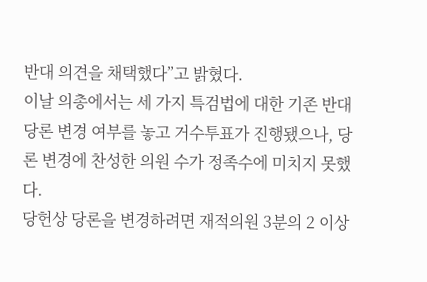반대 의견을 채택했다”고 밝혔다.
이날 의총에서는 세 가지 특검법에 대한 기존 반대 당론 변경 여부를 놓고 거수투표가 진행됐으나, 당론 변경에 찬성한 의원 수가 정족수에 미치지 못했다.
당헌상 당론을 변경하려면 재적의원 3분의 2 이상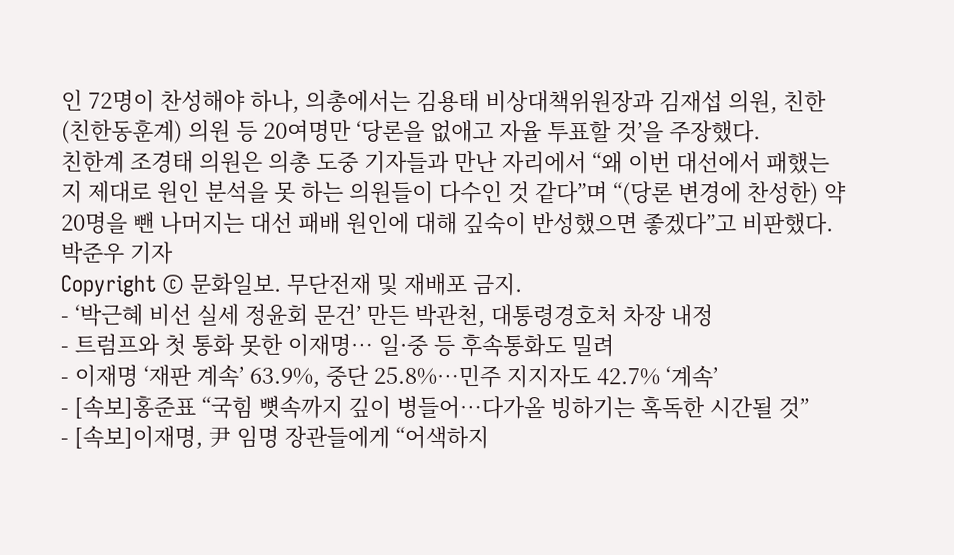인 72명이 찬성해야 하나, 의총에서는 김용태 비상대책위원장과 김재섭 의원, 친한(친한동훈계) 의원 등 20여명만 ‘당론을 없애고 자율 투표할 것’을 주장했다.
친한계 조경태 의원은 의총 도중 기자들과 만난 자리에서 “왜 이번 대선에서 패했는지 제대로 원인 분석을 못 하는 의원들이 다수인 것 같다”며 “(당론 변경에 찬성한) 약 20명을 뺀 나머지는 대선 패배 원인에 대해 깊숙이 반성했으면 좋겠다”고 비판했다.
박준우 기자
Copyright © 문화일보. 무단전재 및 재배포 금지.
- ‘박근혜 비선 실세 정윤회 문건’ 만든 박관천, 대통령경호처 차장 내정
- 트럼프와 첫 통화 못한 이재명… 일·중 등 후속통화도 밀려
- 이재명 ‘재판 계속’ 63.9%, 중단 25.8%…민주 지지자도 42.7% ‘계속’
- [속보]홍준표 “국힘 뼛속까지 깊이 병들어…다가올 빙하기는 혹독한 시간될 것”
- [속보]이재명, 尹 임명 장관들에게 “어색하지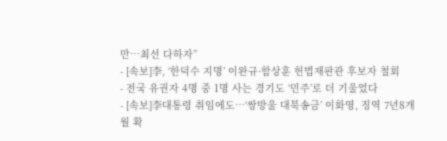만…최선 다하자”
- [속보]李, ‘한덕수 지명’ 이완규·함상훈 헌법재판관 후보자 철회
- 전국 유권자 4명 중 1명 사는 경기도 ‘민주’로 더 기울었다
- [속보]李대통령 취임에도…‘쌍방울 대북송금’ 이화영, 징역 7년8개월 확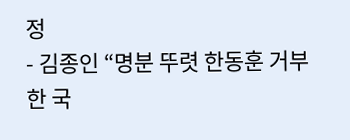정
- 김종인 “명분 뚜렷 한동훈 거부한 국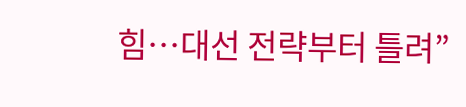힘…대선 전략부터 틀려”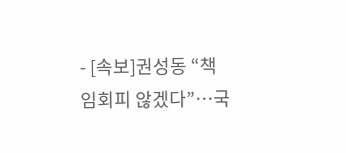- [속보]권성동 “책임회피 않겠다”…국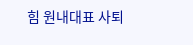힘 원내대표 사퇴